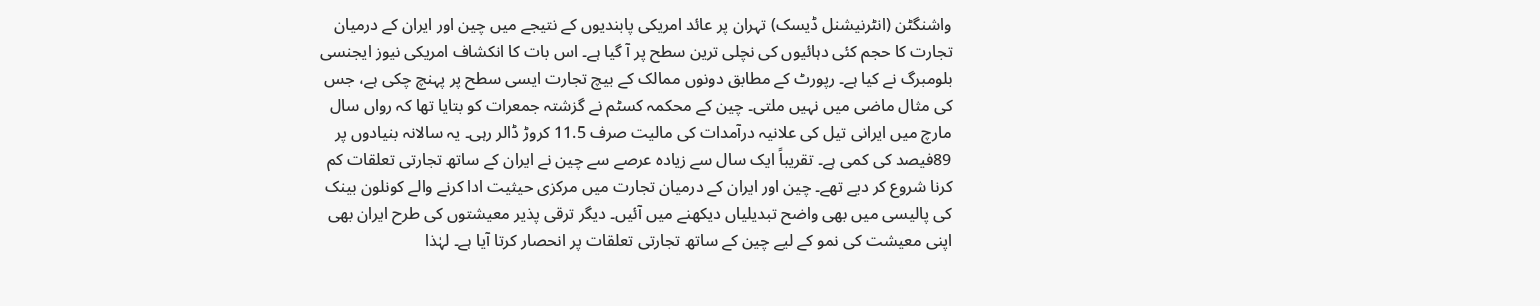واشنگٹن (انٹرنیشنل ڈیسک) تہران پر عائد امریکی پابندیوں کے نتیجے میں چین اور ایران کے درمیان تجارت کا حجم کئی دہائیوں کی نچلی ترین سطح پر آ گیا ہے۔ اس بات کا انکشاف امریکی نیوز ایجنسی بلومبرگ نے کیا ہے۔ رپورٹ کے مطابق دونوں ممالک کے بیچ تجارت ایسی سطح پر پہنچ چکی ہے، جس کی مثال ماضی میں نہیں ملتی۔ چین کے محکمہ کسٹم نے گزشتہ جمعرات کو بتایا تھا کہ رواں سال مارچ میں ایرانی تیل کی علانیہ درآمدات کی مالیت صرف 11.5 کروڑ ڈالر رہی۔ یہ سالانہ بنیادوں پر 89فیصد کی کمی ہے۔ تقریباً ایک سال سے زیادہ عرصے سے چین نے ایران کے ساتھ تجارتی تعلقات کم کرنا شروع کر دیے تھے۔ چین اور ایران کے درمیان تجارت میں مرکزی حیثیت ادا کرنے والے کونلون بینک کی پالیسی میں بھی واضح تبدیلیاں دیکھنے میں آئیں۔ دیگر ترقی پذیر معیشتوں کی طرح ایران بھی اپنی معیشت کی نمو کے لیے چین کے ساتھ تجارتی تعلقات پر انحصار کرتا آیا ہے۔ لہٰذا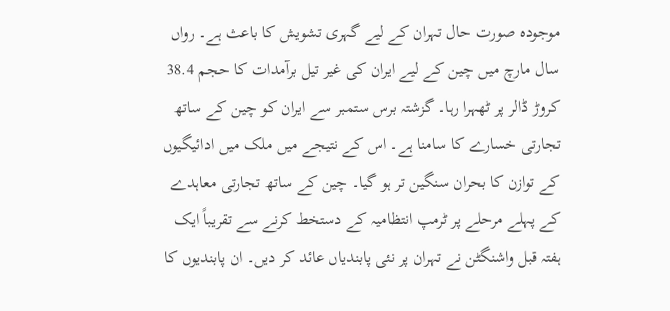موجودہ صورت حال تہران کے لیے گہری تشویش کا باعث ہے۔ رواں سال مارچ میں چین کے لیے ایران کی غیر تیل برآمدات کا حجم 38.4 کروڑ ڈالر پر ٹھہرا رہا۔ گزشتہ برس ستمبر سے ایران کو چین کے ساتھ تجارتی خسارے کا سامنا ہے۔ اس کے نتیجے میں ملک میں ادائیگیوں کے توازن کا بحران سنگین تر ہو گیا۔ چین کے ساتھ تجارتی معاہدے کے پہلے مرحلے پر ٹرمپ انتظامیہ کے دستخط کرنے سے تقریباً ایک ہفتہ قبل واشنگٹن نے تہران پر نئی پابندیاں عائد کر دیں۔ ان پابندیوں کا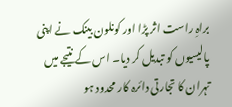براہِ راست اثر پڑا اور کونلون بینک نے اپنی پالیسیوں کو تبدیل کر دیا۔ اس کے نتیجے میں تہران کا تجارتی دائرہ کار محدود ہو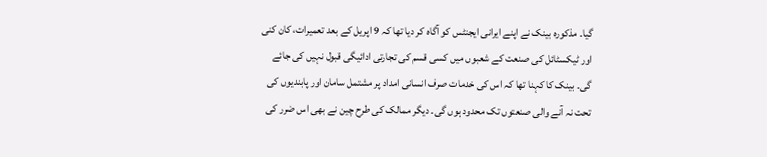گیا۔ مذکورہ بینک نے اپنے ایرانی ایجنٹس کو آگاہ کر دیا تھا کہ 9 اپریل کے بعد تعمیرات، کان کنی اور ٹیکسٹائل کی صنعت کے شعبوں میں کسی قسم کی تجارتی ادائیگی قبول نہیں کی جائے گی۔ بینک کا کہنا تھا کہ اس کی خدمات صرف انسانی امداد پر مشتمل سامان اور پابندیوں کی تحت نہ آنے والی صنعتوں تک محدود ہوں گی۔ دیگر ممالک کی طرح چین نے بھی اس ضرر کی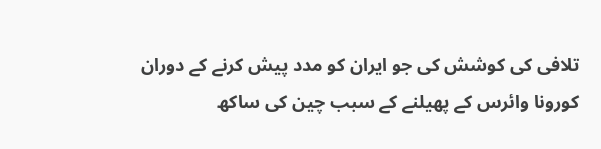تلافی کی کوشش کی جو ایران کو مدد پیش کرنے کے دوران کورونا وائرس کے پھیلنے کے سبب چین کی ساکھ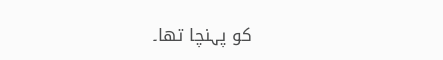کو پہنچا تھا۔